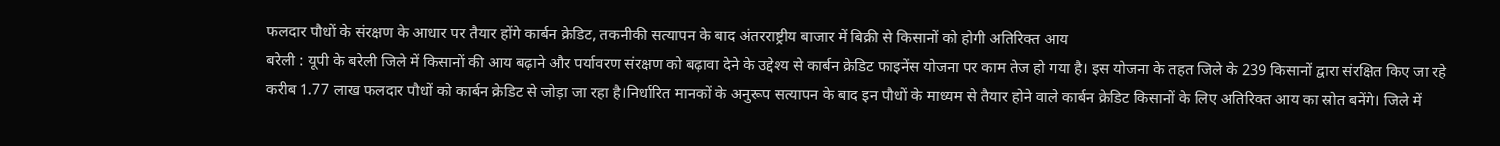फलदार पौधों के संरक्षण के आधार पर तैयार होंगे कार्बन क्रेडिट, तकनीकी सत्यापन के बाद अंतरराष्ट्रीय बाजार में बिक्री से किसानों को होगी अतिरिक्त आय
बरेली : यूपी के बरेली जिले में किसानों की आय बढ़ाने और पर्यावरण संरक्षण को बढ़ावा देने के उद्देश्य से कार्बन क्रेडिट फाइनेंस योजना पर काम तेज हो गया है। इस योजना के तहत जिले के 239 किसानों द्वारा संरक्षित किए जा रहे करीब 1.77 लाख फलदार पौधों को कार्बन क्रेडिट से जोड़ा जा रहा है।निर्धारित मानकों के अनुरूप सत्यापन के बाद इन पौधों के माध्यम से तैयार होने वाले कार्बन क्रेडिट किसानों के लिए अतिरिक्त आय का स्रोत बनेंगे। जिले में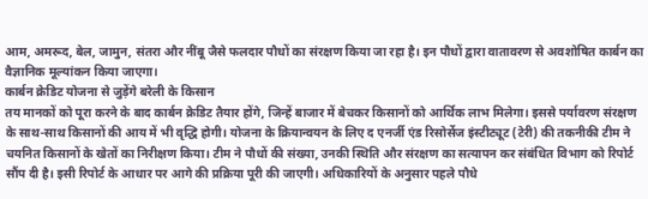आम, अमरूद, बेल, जामुन, संतरा और नींबू जैसे फलदार पौधों का संरक्षण किया जा रहा है। इन पौधों द्वारा वातावरण से अवशोषित कार्बन का वैज्ञानिक मूल्यांकन किया जाएगा।
कार्बन क्रेडिट योजना से जुड़ेंगे बरेली के किसान
तय मानकों को पूरा करने के बाद कार्बन क्रेडिट तैयार होंगे, जिन्हें बाजार में बेचकर किसानों को आर्थिक लाभ मिलेगा। इससे पर्यावरण संरक्षण के साथ-साथ किसानों की आय में भी वृद्धि होगी। योजना के क्रियान्वयन के लिए द एनर्जी एंड रिसोर्सेज इंस्टीट्यूट (टेरी) की तकनीकी टीम ने चयनित किसानों के खेतों का निरीक्षण किया। टीम ने पौधों की संख्या, उनकी स्थिति और संरक्षण का सत्यापन कर संबंधित विभाग को रिपोर्ट सौंप दी है। इसी रिपोर्ट के आधार पर आगे की प्रक्रिया पूरी की जाएगी। अधिकारियों के अनुसार पहले पौधे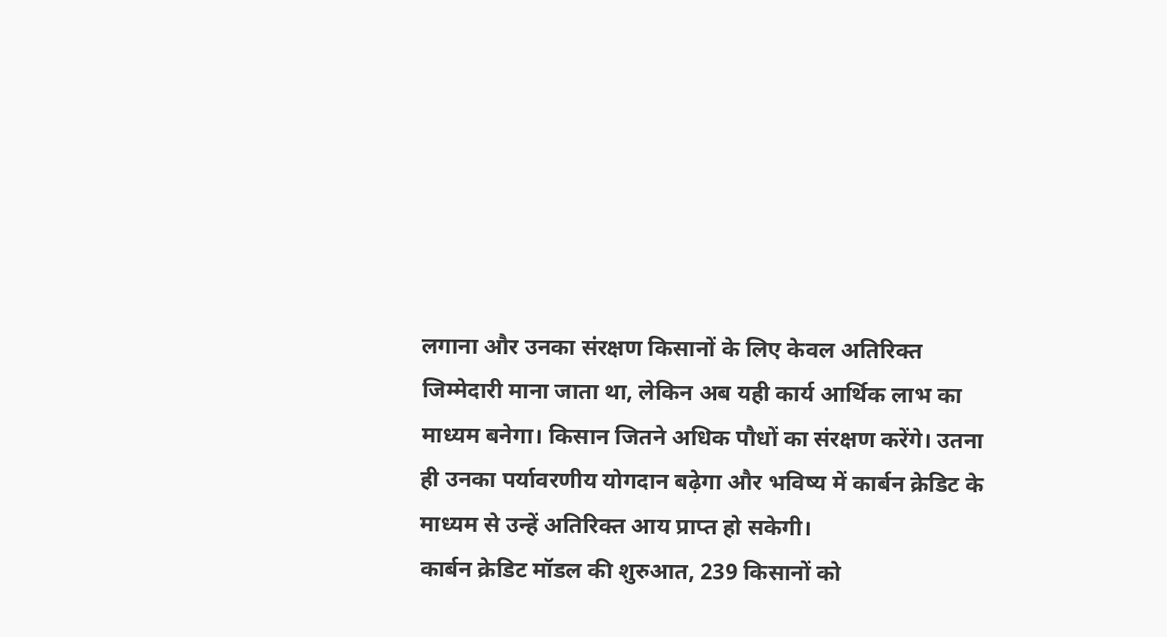लगाना और उनका संरक्षण किसानों के लिए केवल अतिरिक्त जिम्मेदारी माना जाता था, लेकिन अब यही कार्य आर्थिक लाभ का माध्यम बनेगा। किसान जितने अधिक पौधों का संरक्षण करेंगे। उतना ही उनका पर्यावरणीय योगदान बढ़ेगा और भविष्य में कार्बन क्रेडिट के माध्यम से उन्हें अतिरिक्त आय प्राप्त हो सकेगी।
कार्बन क्रेडिट मॉडल की शुरुआत, 239 किसानों को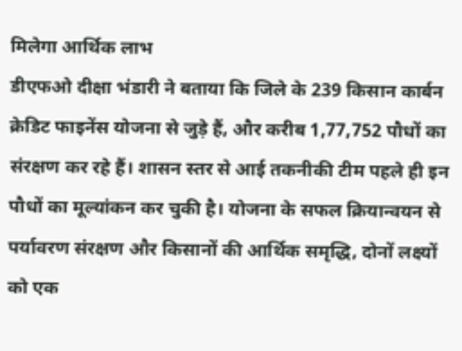मिलेगा आर्थिक लाभ
डीएफओ दीक्षा भंडारी ने बताया कि जिले के 239 किसान कार्बन क्रेडिट फाइनेंस योजना से जुड़े हैं, और करीब 1,77,752 पौधों का संरक्षण कर रहे हैं। शासन स्तर से आई तकनीकी टीम पहले ही इन पौधों का मूल्यांकन कर चुकी है। योजना के सफल क्रियान्वयन से पर्यावरण संरक्षण और किसानों की आर्थिक समृद्धि, दोनों लक्ष्यों को एक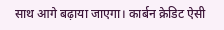साथ आगे बढ़ाया जाएगा। कार्बन क्रेडिट ऐसी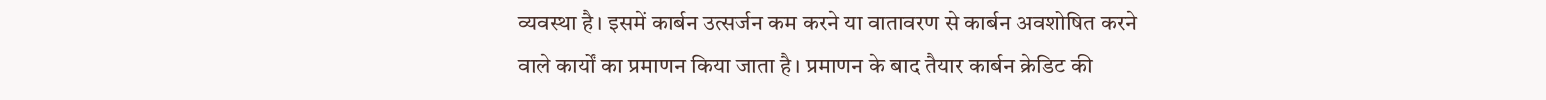व्यवस्था है। इसमें कार्बन उत्सर्जन कम करने या वातावरण से कार्बन अवशोषित करने वाले कार्यों का प्रमाणन किया जाता है। प्रमाणन के बाद तैयार कार्बन क्रेडिट की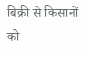बिक्री से किसानों को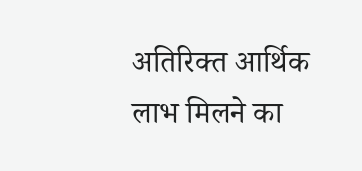अतिरिक्त आर्थिक लाभ मिलने का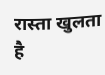रास्ता खुलता है